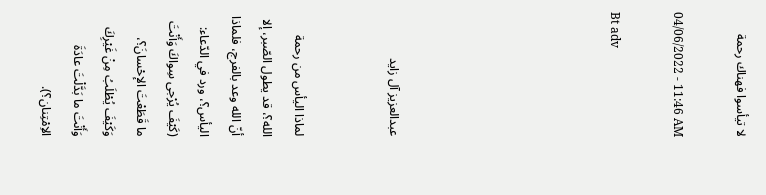لا تيأسوا فهناك رحمة

04/06/2022 - 11:46 AM

Bt adv






عبدالعزيز آل زايد


لماذا اليأس من رحمة الله؟، قد يطول الصّبر، إلا أنّ الله وعد بالفرج، فلماذا اليأس؟، ورد في الدّعاء: (كَيْفَ يُرْجى سِواكَ وَأَنْتَ ما قَطَعْتَ الإحْسانَ؟، وَكَيْفَ يُطْلَبُ مِنْ غَيْرِكَ وَأَنْتَ ما بَدَّلْتَ عادَةَ الاِمْتِنان؟).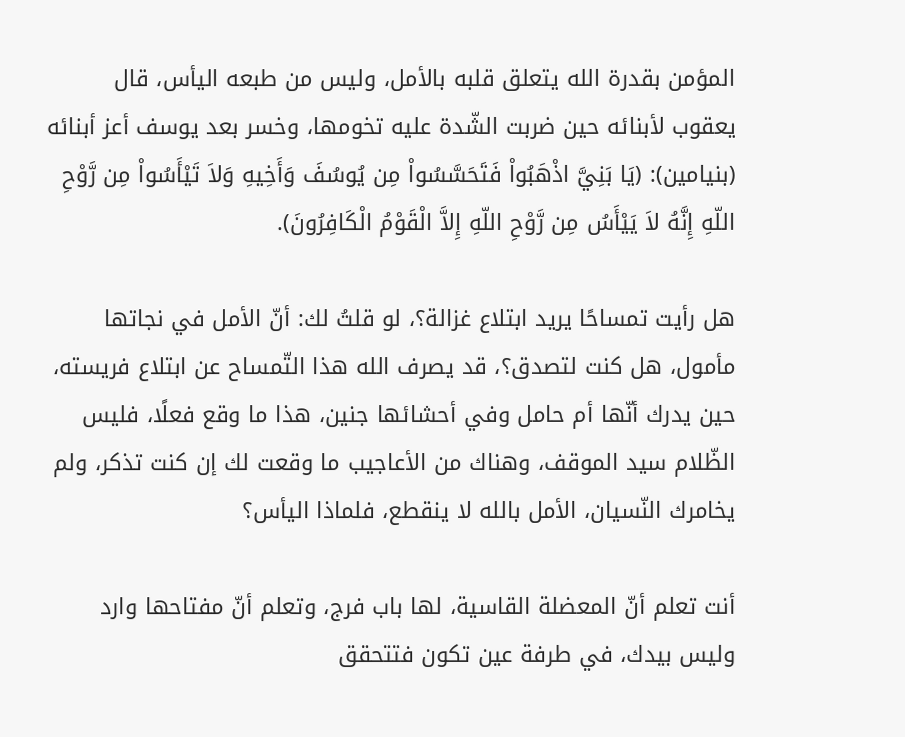المؤمن بقدرة الله يتعلق قلبه بالأمل، وليس من طبعه اليأس، قال يعقوب لأبنائه حين ضربت الشّدة عليه تخومها، وخسر بعد يوسف أعز أبنائه (بنيامين): (يَا بَنِيَّ اذْهَبُواْ فَتَحَسَّسُواْ مِن يُوسُفَ وَأَخِيهِ وَلاَ تَيْأَسُواْ مِن رَّوْحِ اللّهِ إِنَّهُ لاَ يَيْأَسُ مِن رَّوْحِ اللّهِ إِلاَّ الْقَوْمُ الْكَافِرُونَ).

هل رأيت تمساحًا يريد ابتلاع غزالة؟، لو قلتُ لك: أنّ الأمل في نجاتها مأمول، هل كنت لتصدق؟، قد يصرف الله هذا التّمساح عن ابتلاع فريسته، حين يدرك أنّها أم حامل وفي أحشائها جنين، هذا ما وقع فعلًا، فليس الظّلام سيد الموقف، وهناك من الأعاجيب ما وقعت لك إن كنت تذكر، ولم يخامرك النّسيان، الأمل بالله لا ينقطع، فلماذا اليأس؟

أنت تعلم أنّ المعضلة القاسية، لها باب فرج، وتعلم أنّ مفتاحها وارد وليس بيدك، في طرفة عين تكون فتتحقق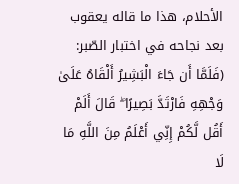الأحلام، هذا ما قاله يعقوب بعد نجاحه في اختبار الصّبر: (فَلَمَّا أَن جَاءَ الْبَشِيرُ أَلْقَاهُ عَلَىٰ وَجْهِهِ فَارْتَدَّ بَصِيرًا ۖ قَالَ أَلَمْ أَقُل لَّكُمْ إِنِّي أَعْلَمُ مِنَ اللَّهِ مَا لَا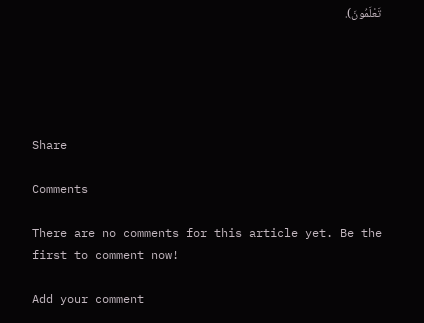تَعْلَمُونَ).





Share

Comments

There are no comments for this article yet. Be the first to comment now!

Add your comment